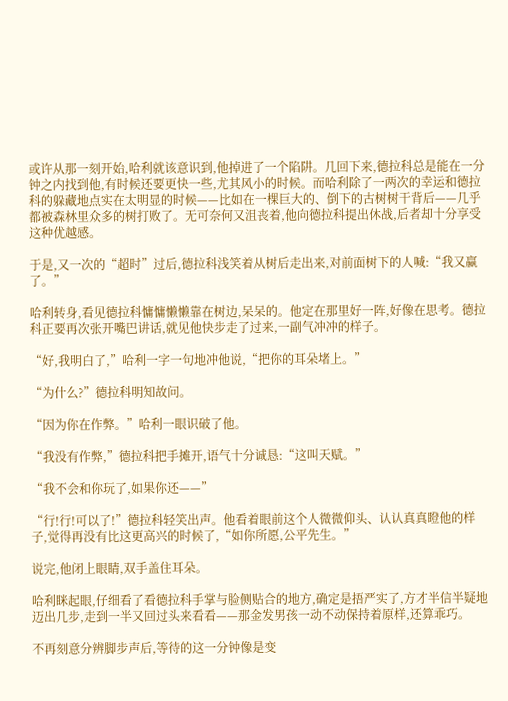或许从那一刻开始,哈利就该意识到,他掉进了一个陷阱。几回下来,德拉科总是能在一分钟之内找到他,有时候还要更快一些,尤其风小的时候。而哈利除了一两次的幸运和德拉科的躲藏地点实在太明显的时候——比如在一棵巨大的、倒下的古树树干背后——几乎都被森林里众多的树打败了。无可奈何又沮丧着,他向德拉科提出休战,后者却十分享受这种优越感。

于是,又一次的“超时”过后,德拉科浅笑着从树后走出来,对前面树下的人喊:“我又赢了。”

哈利转身,看见德拉科慵慵懒懒靠在树边,呆呆的。他定在那里好一阵,好像在思考。德拉科正要再次张开嘴巴讲话,就见他快步走了过来,一副气冲冲的样子。

“好,我明白了,”哈利一字一句地冲他说,“把你的耳朵堵上。”

“为什么?”德拉科明知故问。

“因为你在作弊。”哈利一眼识破了他。

“我没有作弊,”德拉科把手摊开,语气十分诚恳:“这叫天赋。”

“我不会和你玩了,如果你还——”

“行!行!可以了!”德拉科轻笑出声。他看着眼前这个人微微仰头、认认真真瞪他的样子,觉得再没有比这更高兴的时候了,“如你所愿,公平先生。”

说完,他闭上眼睛,双手盖住耳朵。

哈利眯起眼,仔细看了看德拉科手掌与脸侧贴合的地方,确定是捂严实了,方才半信半疑地迈出几步,走到一半又回过头来看看——那金发男孩一动不动保持着原样,还算乖巧。

不再刻意分辨脚步声后,等待的这一分钟像是变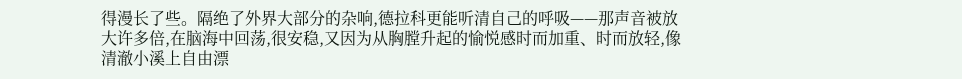得漫长了些。隔绝了外界大部分的杂响,德拉科更能听清自己的呼吸——那声音被放大许多倍,在脑海中回荡,很安稳,又因为从胸膛升起的愉悦感时而加重、时而放轻,像清澈小溪上自由漂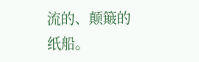流的、颠簸的纸船。